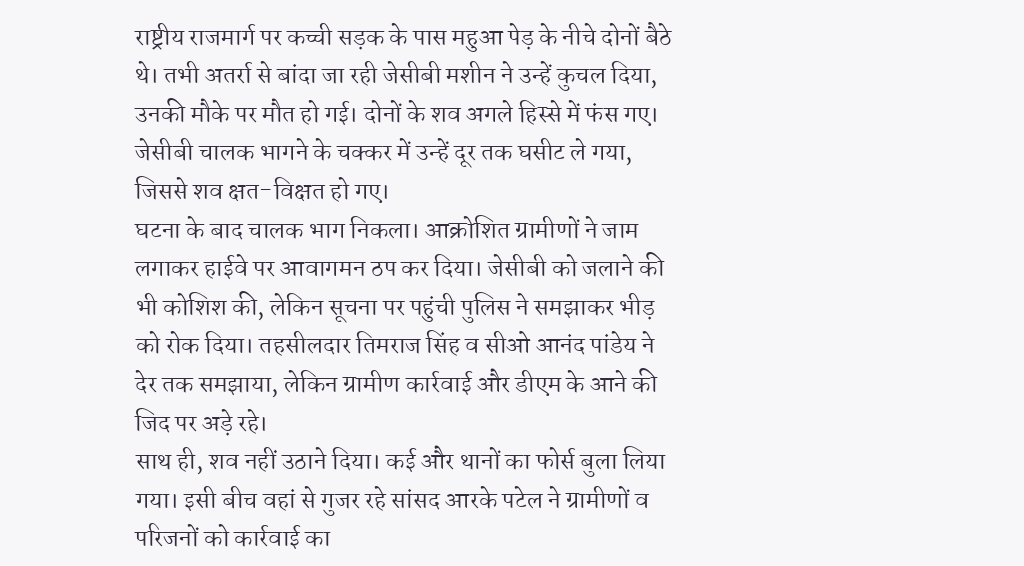राष्ट्रीय राजमार्ग पर कच्ची सड़क के पास महुआ पेड़ के नीचे दोनों बैठे थे। तभी अतर्रा से बांदा जा रही जेसीबी मशीन ने उन्हें कुचल दिया, उनकी मौके पर मौत हो गई। दोनों के शव अगले हिस्से में फंस गए। जेसीबी चालक भागने के चक्कर में उन्हें दूर तक घसीट ले गया, जिससे शव क्षत-विक्षत हो गए।
घटना के बाद चालक भाग निकला। आक्रोशित ग्रामीणों ने जाम लगाकर हाईवे पर आवागमन ठप कर दिया। जेसीबी को जलाने की भी कोशिश की, लेकिन सूचना पर पहुंची पुलिस ने समझाकर भीड़ को रोक दिया। तहसीलदार तिमराज सिंह व सीओ आनंद पांडेय ने देर तक समझाया, लेकिन ग्रामीण कार्रवाई और डीएम के आने की जिद पर अड़े रहे।
साथ ही, शव नहीं उठाने दिया। कई और थानों का फोर्स बुला लिया गया। इसी बीच वहां से गुजर रहे सांसद आरके पटेल ने ग्रामीणों व परिजनों को कार्रवाई का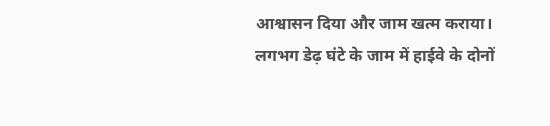आश्वासन दिया और जाम खत्म कराया। लगभग डेढ़ घंटे के जाम में हाईवे के दोनों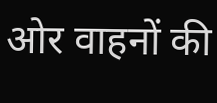ओर वाहनों की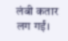लंबी कतार लग गईं।